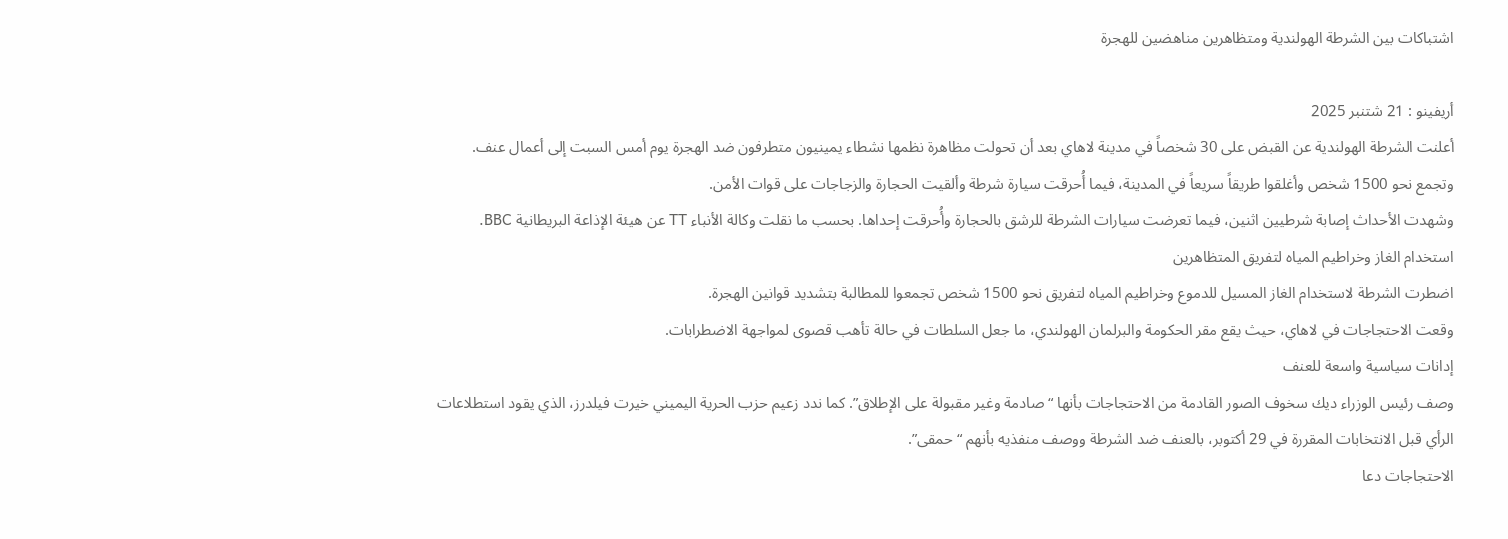اشتباكات بين الشرطة الهولندية ومتظاهرين مناهضين للهجرة

أريفينو : 21 شتنبر 2025
أعلنت الشرطة الهولندية عن القبض على 30 شخصاً في مدينة لاهاي بعد أن تحولت مظاهرة نظمها نشطاء يمينيون متطرفون ضد الهجرة يوم أمس السبت إلى أعمال عنف.
وتجمع نحو 1500 شخص وأغلقوا طريقاً سريعاً في المدينة، فيما أُحرقت سيارة شرطة وألقيت الحجارة والزجاجات على قوات الأمن.
وشهدت الأحداث إصابة شرطيين اثنين، فيما تعرضت سيارات الشرطة للرشق بالحجارة وأُحرقت إحداها. بحسب ما نقلت وكالة الأنباء TT عن هيئة الإذاعة البريطانية BBC.
استخدام الغاز وخراطيم المياه لتفريق المتظاهرين
اضطرت الشرطة لاستخدام الغاز المسيل للدموع وخراطيم المياه لتفريق نحو 1500 شخص تجمعوا للمطالبة بتشديد قوانين الهجرة.
وقعت الاحتجاجات في لاهاي، حيث يقع مقر الحكومة والبرلمان الهولندي، ما جعل السلطات في حالة تأهب قصوى لمواجهة الاضطرابات.
إدانات سياسية واسعة للعنف
وصف رئيس الوزراء ديك سخوف الصور القادمة من الاحتجاجات بأنها “صادمة وغير مقبولة على الإطلاق”. كما ندد زعيم حزب الحرية اليميني خيرت فيلدرز، الذي يقود استطلاعات الرأي قبل الانتخابات المقررة في 29 أكتوبر، بالعنف ضد الشرطة ووصف منفذيه بأنهم “حمقى”.
الاحتجاجات دعا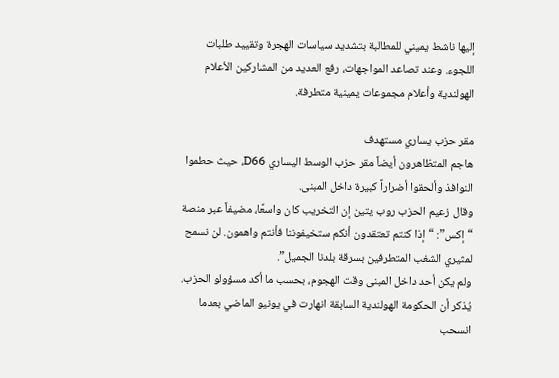إليها ناشط يميني للمطالبة بتشديد سياسات الهجرة وتقييد طلبات اللجوء. وعند تصاعد المواجهات، رفع العديد من المشاركين الأعلام الهولندية وأعلام مجموعات يمينية متطرفة.

مقر حزب يساري مستهدف
هاجم المتظاهرون أيضاً مقر حزب الوسط اليساري D66، حيث حطموا النوافذ وألحقوا أضراراً كبيرة داخل المبنى.
وقال زعيم الحزب روب يتين إن التخريب كان واسعًا، مضيفاً عبر منصة “إكس”: “إذا كنتم تعتقدون أنكم ستخيفوننا فأنتم واهمون. لن نسمح لمثيري الشغب المتطرفين بسرقة بلدنا الجميل”.
ولم يكن أحد داخل المبنى وقت الهجوم، بحسب ما أكد مسؤولو الحزب.
يُذكر أن الحكومة الهولندية السابقة انهارت في يونيو الماضي بعدما انسحب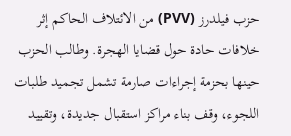حزب فيلدرز (PVV) من الائتلاف الحاكم إثر خلافات حادة حول قضايا الهجرة. وطالب الحزب حينها بحزمة إجراءات صارمة تشمل تجميد طلبات اللجوء، وقف بناء مراكز استقبال جديدة، وتقييد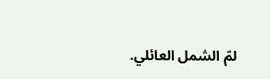لمّ الشمل العائلي.